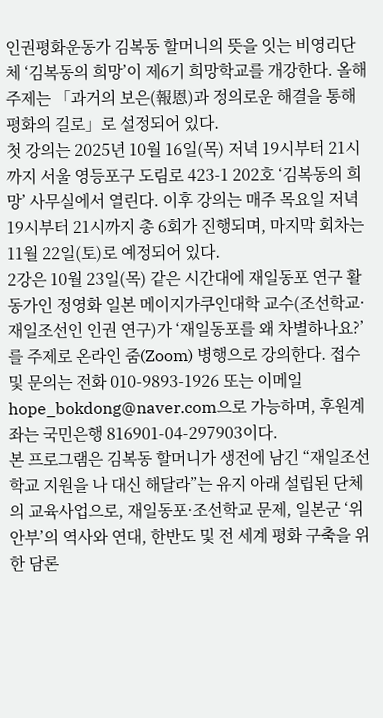인권평화운동가 김복동 할머니의 뜻을 잇는 비영리단체 ‘김복동의 희망’이 제6기 희망학교를 개강한다. 올해 주제는 「과거의 보은(報恩)과 정의로운 해결을 통해 평화의 길로」로 설정되어 있다.
첫 강의는 2025년 10월 16일(목) 저녁 19시부터 21시까지 서울 영등포구 도림로 423-1 202호 ‘김복동의 희망’ 사무실에서 열린다. 이후 강의는 매주 목요일 저녁 19시부터 21시까지 총 6회가 진행되며, 마지막 회차는 11월 22일(토)로 예정되어 있다.
2강은 10월 23일(목) 같은 시간대에 재일동포 연구 활동가인 정영화 일본 메이지가쿠인대학 교수(조선학교·재일조선인 인권 연구)가 ‘재일동포를 왜 차별하나요?’를 주제로 온라인 줌(Zoom) 병행으로 강의한다. 접수 및 문의는 전화 010-9893-1926 또는 이메일 hope_bokdong@naver.com으로 가능하며, 후원계좌는 국민은행 816901-04-297903이다.
본 프로그램은 김복동 할머니가 생전에 남긴 “재일조선학교 지원을 나 대신 해달라”는 유지 아래 설립된 단체의 교육사업으로, 재일동포·조선학교 문제, 일본군 ‘위안부’의 역사와 연대, 한반도 및 전 세계 평화 구축을 위한 담론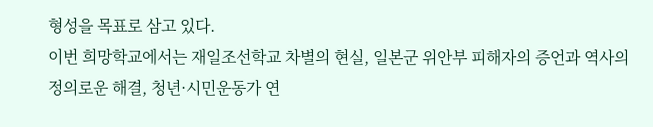형성을 목표로 삼고 있다.
이번 희망학교에서는 재일조선학교 차별의 현실, 일본군 위안부 피해자의 증언과 역사의 정의로운 해결, 청년·시민운동가 연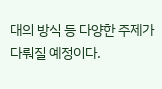대의 방식 등 다양한 주제가 다뤄질 예정이다.